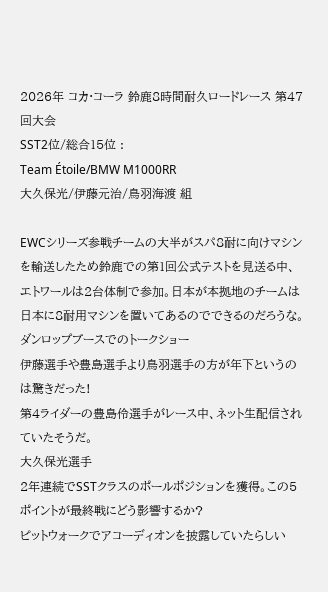2026年 コカ·コーラ 鈴鹿8時間耐久ロードレース 第47回大会
SST2位/総合15位 :
Team Étoile/BMW M1000RR
大久保光/伊藤元治/鳥羽海渡 組

EWCシリーズ参戦チームの大半がスパ8耐に向けマシンを輸送したため鈴鹿での第1回公式テストを見送る中、エトワールは2台体制で参加。日本が本拠地のチームは日本に8耐用マシンを置いてあるのでできるのだろうな。
ダンロップブースでのトークショー
伊藤選手や豊島選手より鳥羽選手の方が年下というのは驚きだった!
第4ライダーの豊島伶選手がレース中、ネット生配信されていたそうだ。
大久保光選手
2年連続でSSTクラスのポールポジションを獲得。この5ポイントが最終戦にどう影響するか?
ピットウォークでアコーディオンを披露していたらしい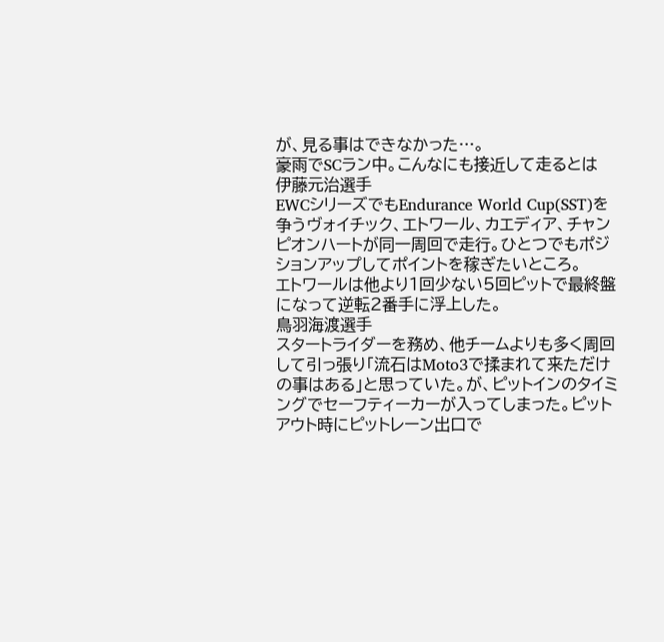が、見る事はできなかった…。
豪雨でSCラン中。こんなにも接近して走るとは
伊藤元治選手
EWCシリーズでもEndurance World Cup(SST)を争うヴォイチック、エトワール、カエディア、チャンピオンハートが同一周回で走行。ひとつでもポジションアップしてポイントを稼ぎたいところ。
エトワールは他より1回少ない5回ピットで最終盤になって逆転2番手に浮上した。
鳥羽海渡選手
スタートライダーを務め、他チームよりも多く周回して引っ張り「流石はMoto3で揉まれて来ただけの事はある」と思っていた。が、ピットインのタイミングでセーフティーカーが入ってしまった。ピットアウト時にピットレーン出口で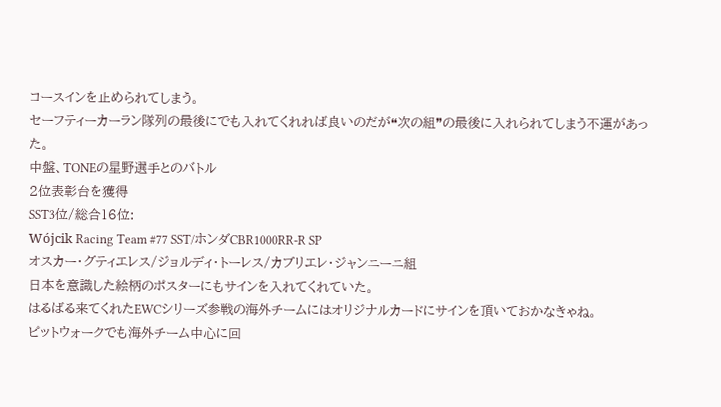コースインを止められてしまう。
セーフティーカーラン隊列の最後にでも入れてくれれば良いのだが❝次の組❞の最後に入れられてしまう不運があった。
中盤、TONEの星野選手とのバトル
2位表彰台を獲得
SST3位/総合16位:
Wójcik Racing Team #77 SST/ホンダCBR1000RR-R SP
オスカー・グティエレス/ジョルディ・トーレス/カブリエレ・ジャンニーニ組
日本を意識した絵柄のポスターにもサインを入れてくれていた。
はるばる来てくれたEWCシリーズ参戦の海外チームにはオリジナルカードにサインを頂いておかなきゃね。
ピットウォークでも海外チーム中心に回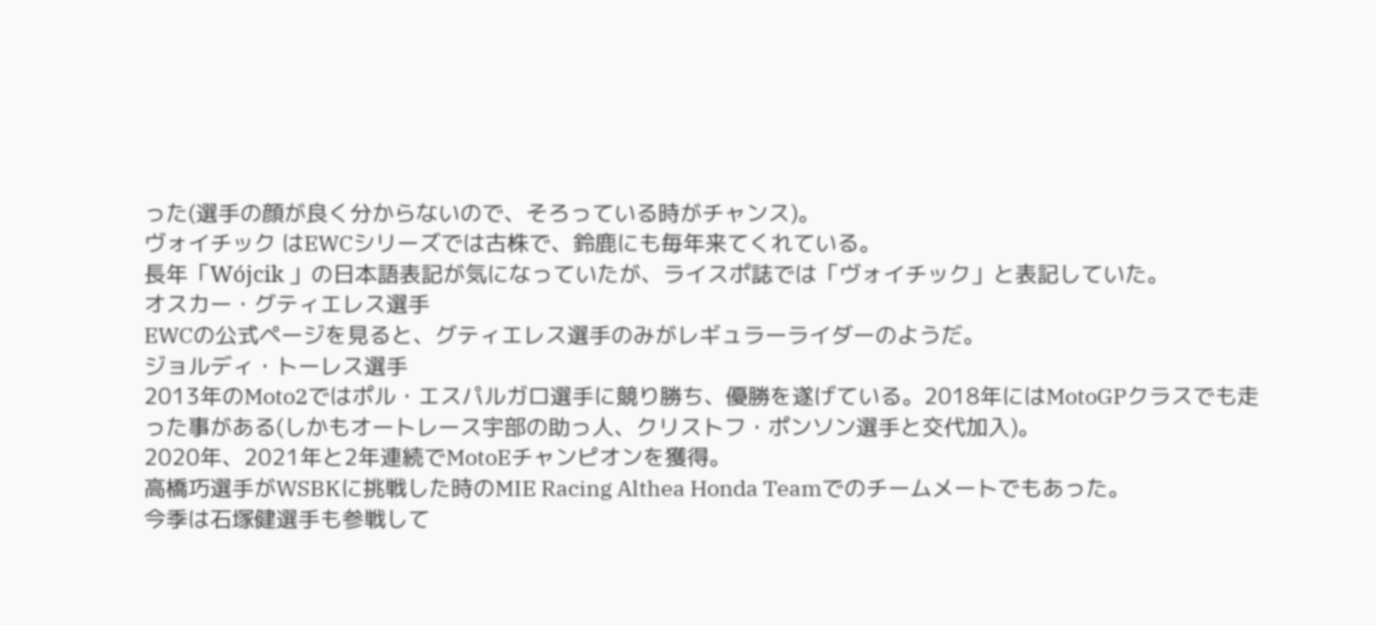った(選手の顔が良く分からないので、そろっている時がチャンス)。
ヴォイチック はEWCシリーズでは古株で、鈴鹿にも毎年来てくれている。
長年「Wójcik 」の日本語表記が気になっていたが、ライスポ誌では「ヴォイチック」と表記していた。
オスカー・グティエレス選手
EWCの公式ページを見ると、グティエレス選手のみがレギュラーライダーのようだ。
ジョルディ・トーレス選手
2013年のMoto2ではポル・エスパルガロ選手に競り勝ち、優勝を遂げている。2018年にはMotoGPクラスでも走った事がある(しかもオートレース宇部の助っ人、クリストフ・ポンソン選手と交代加入)。
2020年、2021年と2年連続でMotoEチャンピオンを獲得。
高橋巧選手がWSBKに挑戦した時のMIE Racing Althea Honda Teamでのチームメートでもあった。
今季は石塚健選手も参戦して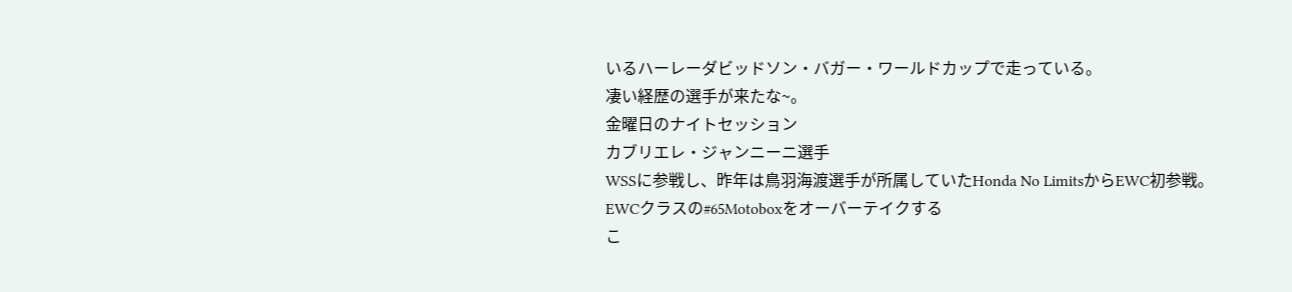いるハーレーダビッドソン・バガー・ワールドカップで走っている。
凄い経歴の選手が来たな~。
金曜日のナイトセッション
カブリエレ・ジャンニーニ選手
WSSに参戦し、昨年は鳥羽海渡選手が所属していたHonda No LimitsからEWC初参戦。
EWCクラスの#65Motoboxをオーバーテイクする
こ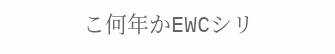こ何年かEWCシリ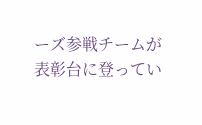ーズ参戦チームが表彰台に登ってい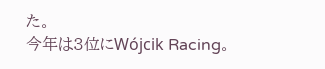た。
今年は3位にWójcik Racing。